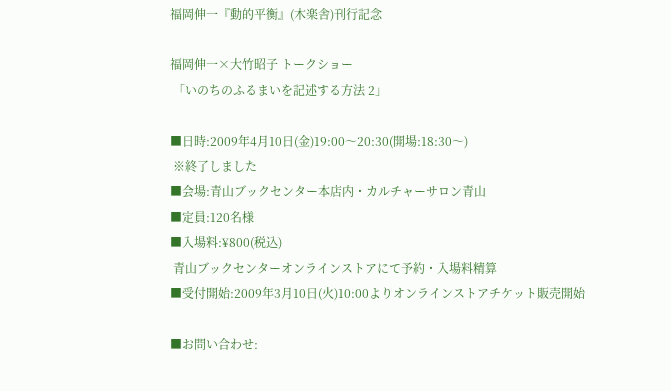福岡伸一『動的平衡』(木楽舎)刊行記念

福岡伸一×大竹昭子 トークショー
 「いのちのふるまいを記述する方法 2」

■日時:2009年4月10日(金)19:00〜20:30(開場:18:30〜)
 ※終了しました
■会場:青山ブックセンター本店内・カルチャーサロン青山
■定員:120名様
■入場料:¥800(税込)
 青山ブックセンターオンラインストアにて予約・入場料精算
■受付開始:2009年3月10日(火)10:00よりオンラインストアチケット販売開始

■お問い合わせ: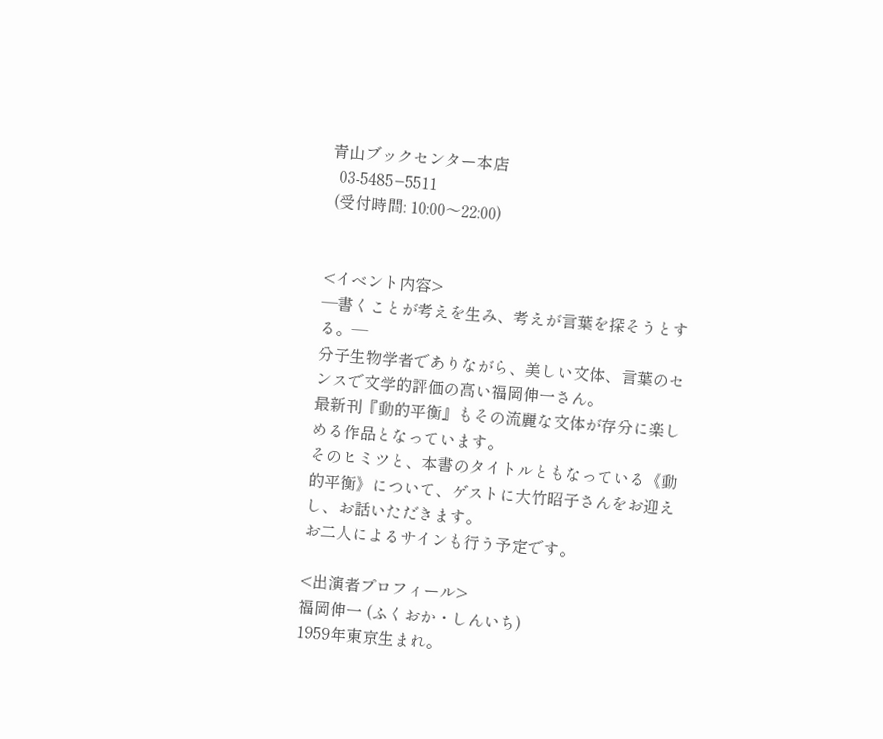青山ブックセンター本店
  03-5485−5511
 (受付時間: 10:00〜22:00)


<イベント内容>
―書くことが考えを生み、考えが言葉を探そうとする。―
分子生物学者でありながら、美しい文体、言葉のセンスで文学的評価の高い福岡伸一さん。
最新刊『動的平衡』もその流麗な文体が存分に楽しめる作品となっています。
そのヒミツと、本書のタイトルともなっている《動的平衡》について、ゲストに大竹昭子さんをお迎えし、お話いただきます。
お二人によるサインも行う予定です。

<出演者プロフィール>
福岡伸一 (ふくおか・しんいち)
1959年東京生まれ。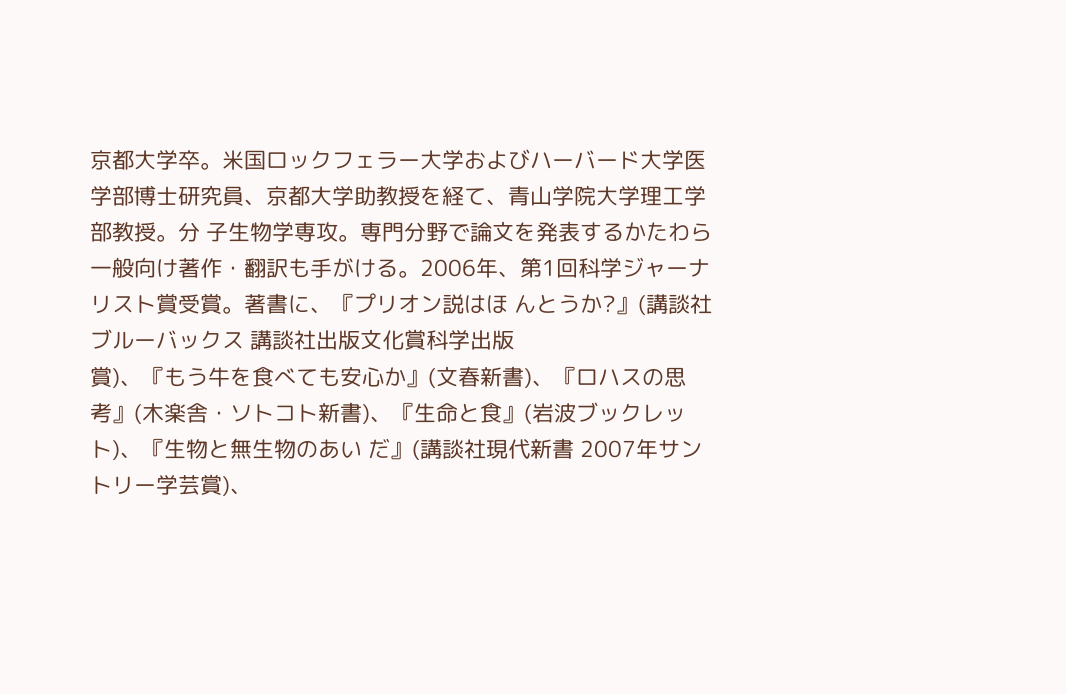京都大学卒。米国ロックフェラー大学およびハーバード大学医学部博士研究員、京都大学助教授を経て、青山学院大学理工学部教授。分 子生物学専攻。専門分野で論文を発表するかたわら一般向け著作・翻訳も手がける。2006年、第1回科学ジャーナリスト賞受賞。著書に、『プリオン説はほ んとうか?』(講談社ブルーバックス 講談社出版文化賞科学出版
賞)、『もう牛を食べても安心か』(文春新書)、『ロハスの思考』(木楽舎・ソトコト新書)、『生命と食』(岩波ブックレット)、『生物と無生物のあい だ』(講談社現代新書 2007年サントリー学芸賞)、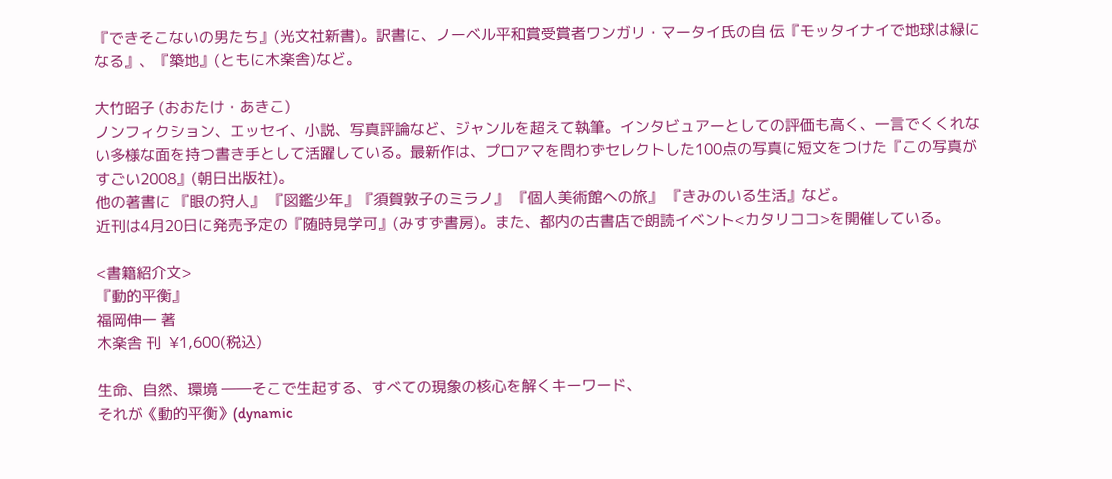『できそこないの男たち』(光文社新書)。訳書に、ノーベル平和賞受賞者ワンガリ・マータイ氏の自 伝『モッタイナイで地球は緑になる』、『築地』(ともに木楽舎)など。

大竹昭子 (おおたけ・あきこ)
ノンフィクション、エッセイ、小説、写真評論など、ジャンルを超えて執筆。インタビュアーとしての評価も高く、一言でくくれない多様な面を持つ書き手として活躍している。最新作は、プロアマを問わずセレクトした100点の写真に短文をつけた『この写真がすごい2008』(朝日出版社)。
他の著書に 『眼の狩人』 『図鑑少年』『須賀敦子のミラノ』 『個人美術館への旅』 『きみのいる生活』など。
近刊は4月20日に発売予定の『随時見学可』(みすず書房)。また、都内の古書店で朗読イベント<カタリココ>を開催している。

<書籍紹介文>
『動的平衡』
福岡伸一 著
木楽舎 刊  ¥1,600(税込)

生命、自然、環境 ――そこで生起する、すべての現象の核心を解くキーワード、
それが《動的平衡》(dynamic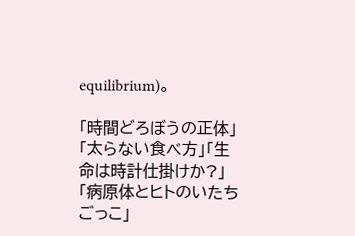equilibrium)。

「時間どろぼうの正体」「太らない食べ方」「生命は時計仕掛けか?」「病原体とヒトのいたちごっこ」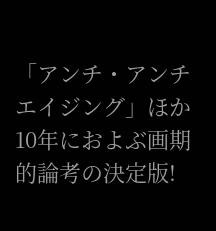「アンチ・アンチエイジング」ほか10年におよぶ画期的論考の決定版!